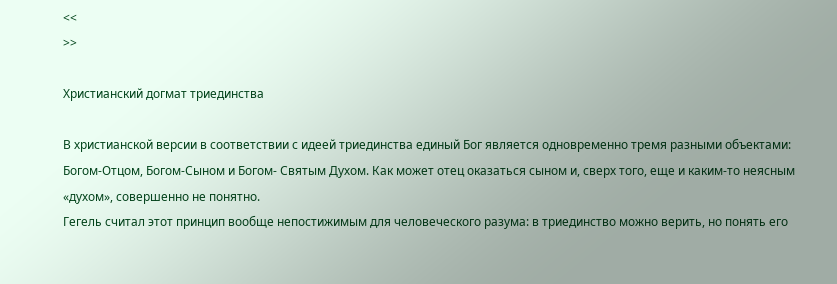<<
>>

Христианский догмат триединства

В христианской версии в соответствии с идеей триединства единый Бог является одновременно тремя разными объектами: Богом-Отцом, Богом-Сыном и Богом- Святым Духом. Как может отец оказаться сыном и, сверх того, еще и каким-то неясным «духом», совершенно не понятно.
Гегель считал этот принцип вообще непостижимым для человеческого разума: в триединство можно верить, но понять его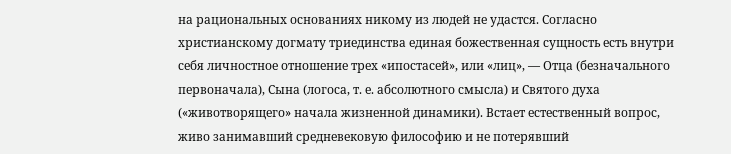на рациональных основаниях никому из людей не удастся. Согласно христианскому догмату триединства единая божественная сущность есть внутри себя личностное отношение трех «ипостасей», или «лиц», — Отца (безначального первоначала), Сына (логоса, т. е. абсолютного смысла) и Святого духа («животворящего» начала жизненной динамики). Встает естественный вопрос, живо занимавший средневековую философию и не потерявший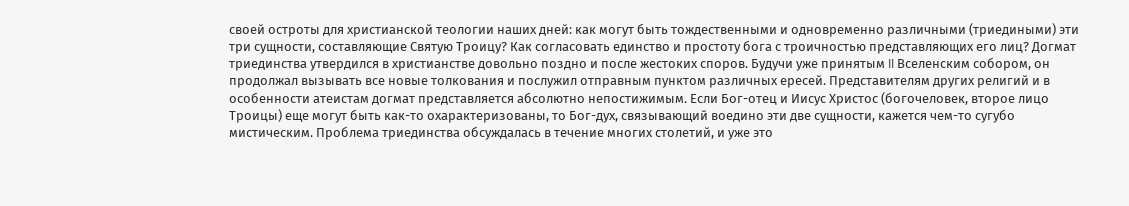своей остроты для христианской теологии наших дней: как могут быть тождественными и одновременно различными (триедиными) эти три сущности, составляющие Святую Троицу? Как согласовать единство и простоту бога с троичностью представляющих его лиц? Догмат триединства утвердился в христианстве довольно поздно и после жестоких споров. Будучи уже принятым II Вселенским собором, он продолжал вызывать все новые толкования и послужил отправным пунктом различных ересей. Представителям других религий и в особенности атеистам догмат представляется абсолютно непостижимым. Если Бог-отец и Иисус Христос (богочеловек, второе лицо Троицы) еще могут быть как-то охарактеризованы, то Бог-дух, связывающий воедино эти две сущности, кажется чем-то сугубо мистическим. Проблема триединства обсуждалась в течение многих столетий, и уже это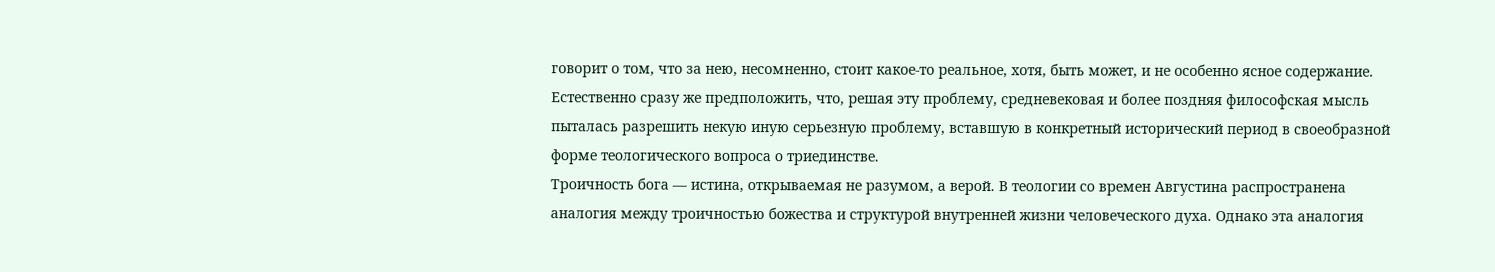говорит о том, что за нею, несомненно, стоит какое-то реальное, хотя, быть может, и не особенно ясное содержание. Естественно сразу же предположить, что, решая эту проблему, средневековая и более поздняя философская мысль пыталась разрешить некую иную серьезную проблему, вставшую в конкретный исторический период в своеобразной форме теологического вопроса о триединстве.
Троичность бога — истина, открываемая не разумом, а верой. В теологии со времен Августина распространена аналогия между троичностью божества и структурой внутренней жизни человеческого духа. Однако эта аналогия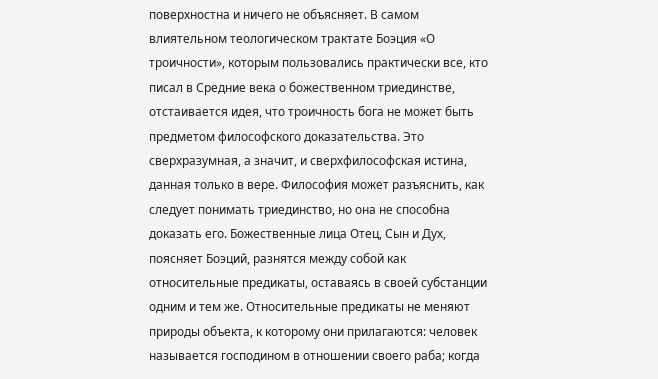поверхностна и ничего не объясняет. В самом влиятельном теологическом трактате Боэция «О троичности», которым пользовались практически все, кто писал в Средние века о божественном триединстве, отстаивается идея, что троичность бога не может быть предметом философского доказательства. Это сверхразумная, а значит, и сверхфилософская истина, данная только в вере. Философия может разъяснить, как следует понимать триединство, но она не способна доказать его. Божественные лица Отец, Сын и Дух, поясняет Боэций, разнятся между собой как относительные предикаты, оставаясь в своей субстанции одним и тем же. Относительные предикаты не меняют природы объекта, к которому они прилагаются: человек называется господином в отношении своего раба; когда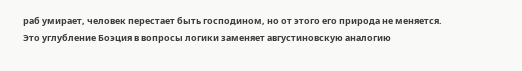раб умирает, человек перестает быть господином, но от этого его природа не меняется. Это углубление Боэция в вопросы логики заменяет августиновскую аналогию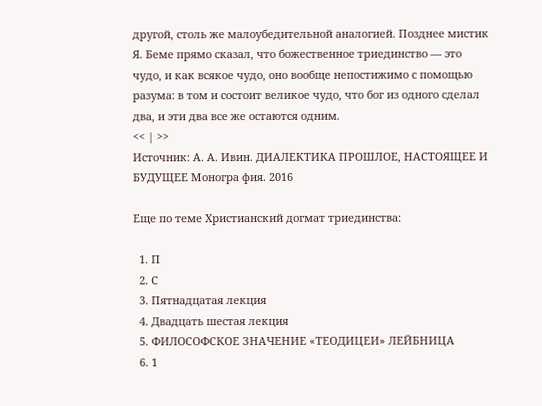другой, столь же малоубедительной аналогией. Позднее мистик Я. Беме прямо сказал, что божественное триединство — это чудо, и как всякое чудо, оно вообще непостижимо с помощью разума: в том и состоит великое чудо, что бог из одного сделал два, и эти два все же остаются одним.
<< | >>
Источник: А. А. Ивин. ДИАЛЕКТИКА ПРОШЛОЕ, НАСТОЯЩЕЕ И БУДУЩЕЕ Моногра фия. 2016

Еще по теме Христианский догмат триединства:

  1. П
  2. С
  3. Пятнадцатая лекция
  4. Двадцать шестая лекция
  5. ФИЛОСОФСКОЕ ЗНАЧЕНИЕ «ТЕОДИЦЕИ» ЛЕЙБНИЦА
  6. 1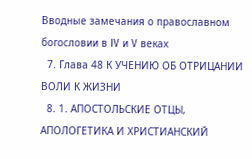Вводные замечания о православном богословии в IV и V веках
  7. Глава 48 К УЧЕНИЮ ОБ ОТРИЦАНИИ ВОЛИ К ЖИЗНИ
  8. 1. АПОСТОЛЬСКИЕ ОТЦЫ, АПОЛОГЕТИКА И ХРИСТИАНСКИЙ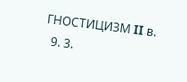ГНОСТИЦИЗМ II в.
  9. 3.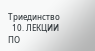Триединство
  10. ЛЕКЦИИ ПО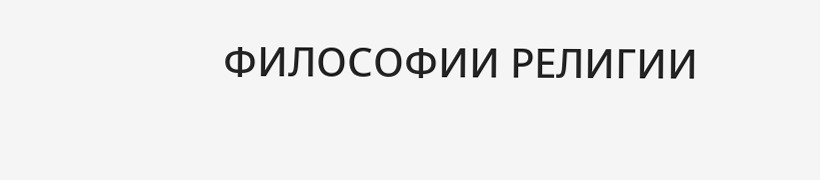ФИЛОСОФИИ РЕЛИГИИ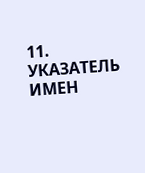11. УКАЗАТЕЛЬ ИМЕН